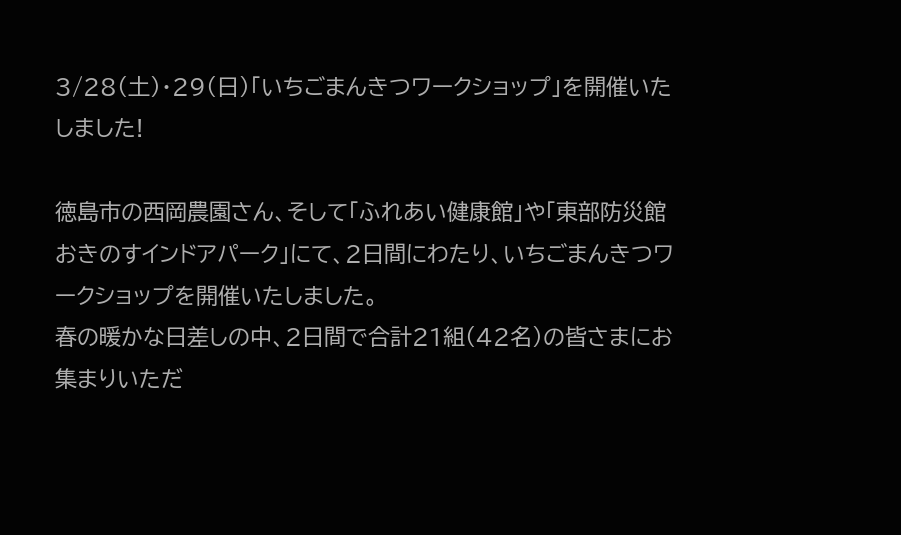3/28(土)・29(日)「いちごまんきつワークショップ」を開催いたしました!

徳島市の西岡農園さん、そして「ふれあい健康館」や「東部防災館おきのすインドアパーク」にて、2日間にわたり、いちごまんきつワークショップを開催いたしました。
春の暖かな日差しの中、2日間で合計21組(42名)の皆さまにお集まりいただ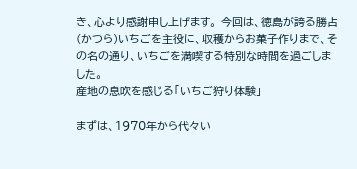き、心より感謝申し上げます。 今回は、徳島が誇る勝占(かつら)いちごを主役に、収穫からお菓子作りまで、その名の通り、いちごを満喫する特別な時間を過ごしました。
産地の息吹を感じる「いちご狩り体験」

まずは、1970年から代々い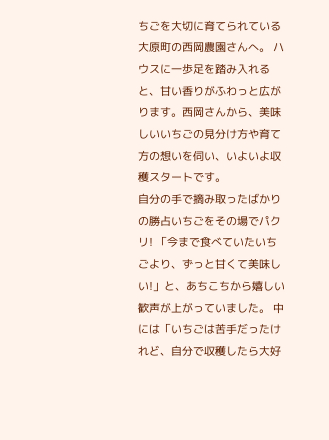ちごを大切に育てられている大原町の西岡農園さんへ。 ハウスに一歩足を踏み入れると、甘い香りがふわっと広がります。西岡さんから、美味しいいちごの見分け方や育て方の想いを伺い、いよいよ収穫スタートです。
自分の手で摘み取ったばかりの勝占いちごをその場でパクリ! 「今まで食べていたいちごより、ずっと甘くて美味しい!」と、あちこちから嬉しい歓声が上がっていました。 中には「いちごは苦手だったけれど、自分で収穫したら大好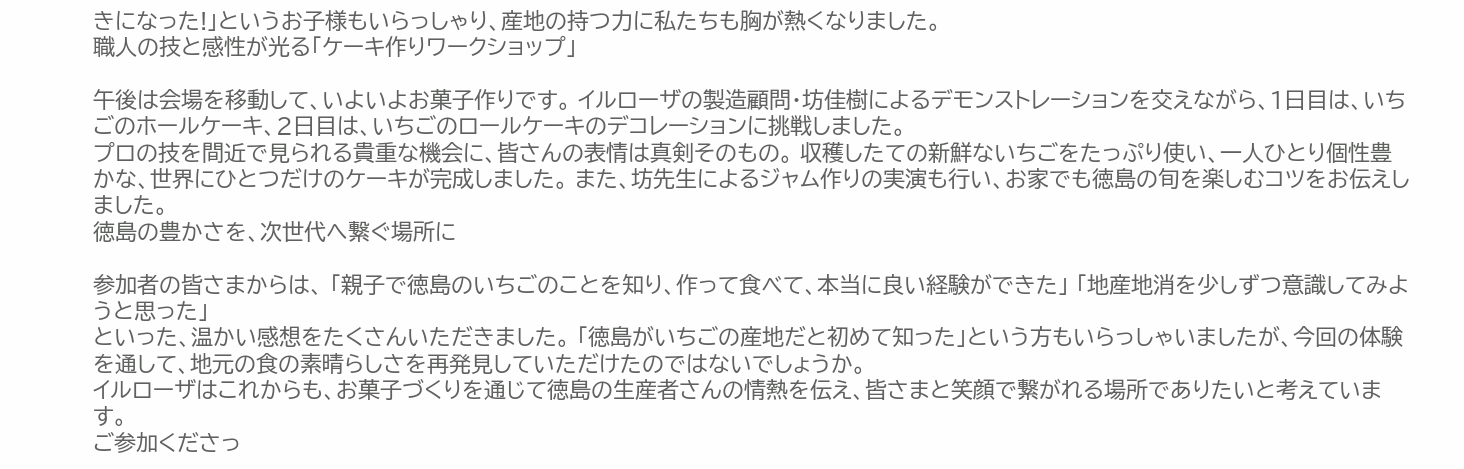きになった!」というお子様もいらっしゃり、産地の持つ力に私たちも胸が熱くなりました。
職人の技と感性が光る「ケーキ作りワークショップ」

午後は会場を移動して、いよいよお菓子作りです。 イルローザの製造顧問・坊佳樹によるデモンストレーションを交えながら、1日目は、いちごのホールケーキ、2日目は、いちごのロールケーキのデコレーションに挑戦しました。
プロの技を間近で見られる貴重な機会に、皆さんの表情は真剣そのもの。 収穫したての新鮮ないちごをたっぷり使い、一人ひとり個性豊かな、世界にひとつだけのケーキが完成しました。 また、坊先生によるジャム作りの実演も行い、お家でも徳島の旬を楽しむコツをお伝えしました。
徳島の豊かさを、次世代へ繋ぐ場所に

参加者の皆さまからは、 「親子で徳島のいちごのことを知り、作って食べて、本当に良い経験ができた」 「地産地消を少しずつ意識してみようと思った」
といった、温かい感想をたくさんいただきました。 「徳島がいちごの産地だと初めて知った」という方もいらっしゃいましたが、今回の体験を通して、地元の食の素晴らしさを再発見していただけたのではないでしょうか。
イルローザはこれからも、お菓子づくりを通じて徳島の生産者さんの情熱を伝え、皆さまと笑顔で繋がれる場所でありたいと考えています。
ご参加くださっ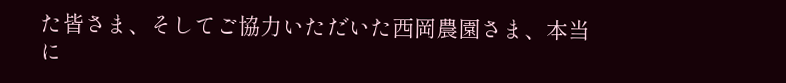た皆さま、そしてご協力いただいた西岡農園さま、本当に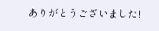ありがとうございました!